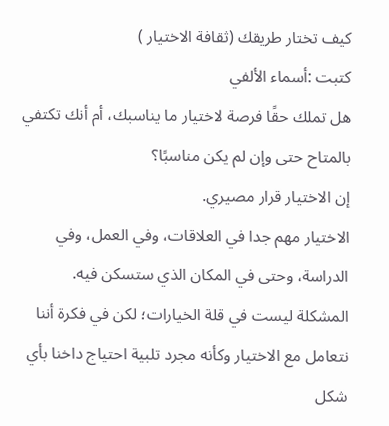كيف تختار طريقك (ثقافة الاختيار )
كتبت :أسماء الألفي
هل تملك حقًا فرصة لاختيار ما يناسبك، أم أنك تكتفي بالمتاح حتى وإن لم يكن مناسبًا؟
إن الاختيار قرار مصيري.
الاختيار مهم جدا في العلاقات، وفي العمل، وفي الدراسة، وحتى في المكان الذي ستسكن فيه.
المشكلة ليست في قلة الخيارات؛ لكن في فكرة أننا نتعامل مع الاختيار وكأنه مجرد تلبية احتياج داخنا بأي شكل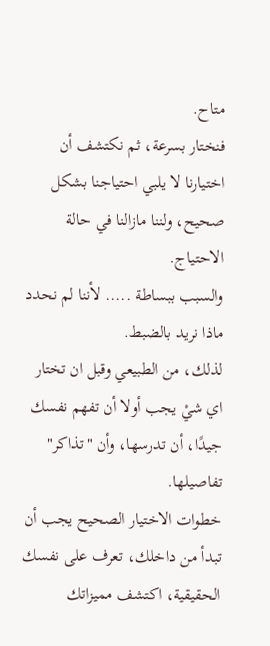متاح.
فنختار بسرعة، ثم نكتشف أن اختيارنا لا يلبي احتياجنا بشكل صحيح، ولننا مازالنا في حالة الاحتياج.
والسبب ببساطة ..... لأننا لم نحدد ماذا نريد بالضبط.
لذلك، من الطبيعي وقبل ان تختار اي شيْ يجب أولا أن تفهم نفسك جيدًا، أن تدرسها، وأن "تذاكر" تفاصيلها.
خطوات الاختيار الصحيح يجب أن تبدأ من داخلك، تعرف على نفسك الحقيقية، اكتشف مميزاتك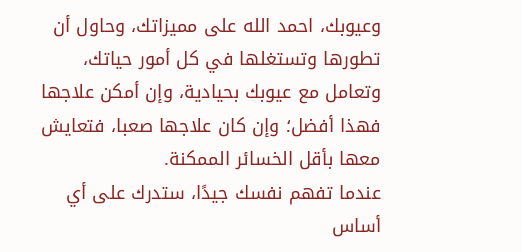وعيوبك، احمد الله على مميزاتك، وحاول أن تطورها وتستغلها في كل أمور حياتك، وتعامل مع عيوبك بحيادية، وإن أمكن علاجها فهذا أفضل؛ وإن كان علاجها صعبا، فتعايش معها بأقل الخسائر الممكنة.
عندما تفهم نفسك جيدًا، ستدرك على أي أساس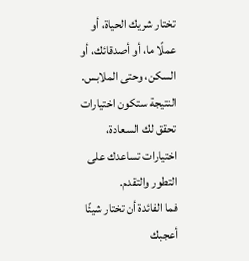تختار شريك الحياة، أو عملًا ما، أو أصدقائك، أو السكن، وحتى الملابس.
النتيجة ستكون اختيارات تحقق لك السعادة، اختيارات تساعدك على التطور والتقدم.
فما الفائدة أن تختار شيئًا أعجبك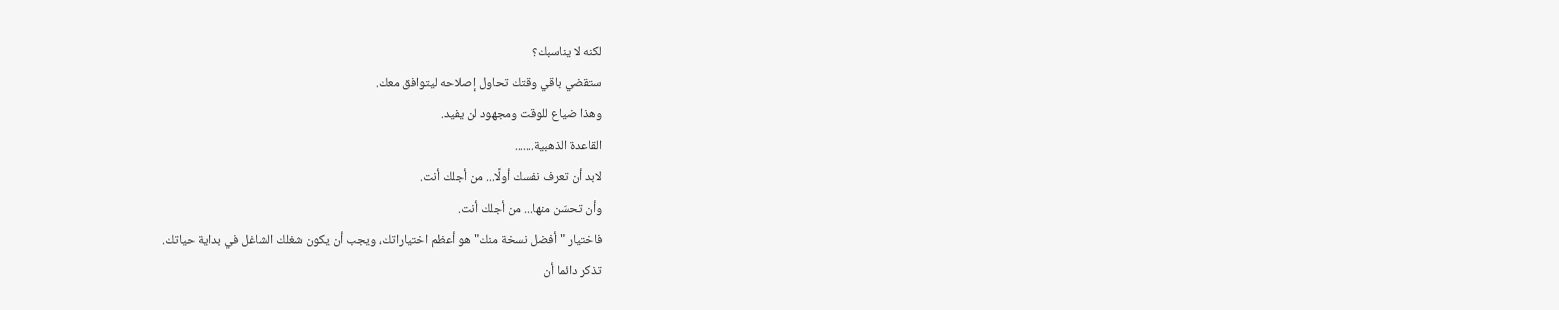لكنه لا يناسبك؟
ستقضي باقي وقتك تحاول إصلاحه ليتوافق معك.
وهذا ضياع للوقت ومجهود لن يفيد.
القاعدة الذهبية.......
لابد أن تعرف نفسك أولًا... من أجلك أنت.
وأن تحسّن منها... من أجلك أنت.
فاختيار "أفضل نسخة منك" هو أعظم اختياراتك، ويجب أن يكون شغلك الشاغل في بداية حياتك.
تذكر دائما أن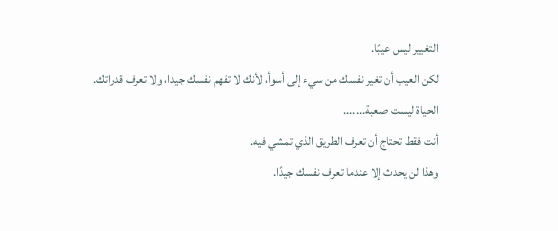التغيير ليس عيبًا.
لكن العيب أن تغير نفسك من سيء إلى أسوأ، لأنك لا تفهم نفسك جيدا، ولا تعرف قدراتك.
الحياة ليست صعبة.......
أنت فقط تحتاج أن تعرف الطريق الذي تمشي فيه.
وهذا لن يحدث إلا عندما تعرف نفسك جيدًا.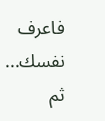فاعرف نفسك... ثم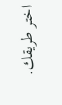اختر طريقك.